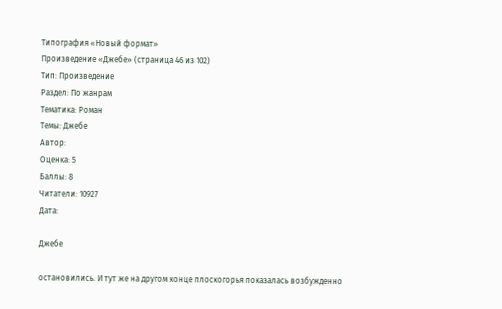Типография «Новый формат»
Произведение «Джебе» (страница 46 из 102)
Тип: Произведение
Раздел: По жанрам
Тематика: Роман
Темы: Джебе
Автор:
Оценка: 5
Баллы: 8
Читатели: 10927
Дата:

Джебе

остановились. И тут же на другом конце плоскогорья показалась возбужденно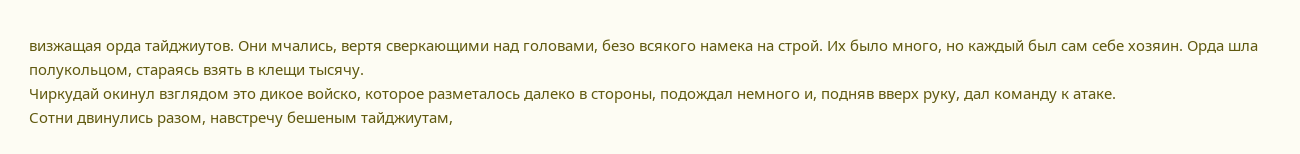визжащая орда тайджиутов. Они мчались, вертя сверкающими над головами, безо всякого намека на строй. Их было много, но каждый был сам себе хозяин. Орда шла полукольцом, стараясь взять в клещи тысячу.
Чиркудай окинул взглядом это дикое войско, которое разметалось далеко в стороны, подождал немного и, подняв вверх руку, дал команду к атаке.
Сотни двинулись разом, навстречу бешеным тайджиутам,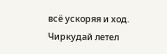всё ускоряя и ход. Чиркудай летел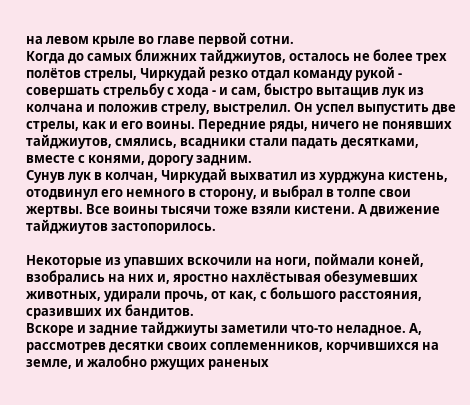на левом крыле во главе первой сотни.
Когда до самых ближних тайджиутов, осталось не более трех полётов стрелы, Чиркудай резко отдал команду рукой - совершать стрельбу с хода - и сам, быстро вытащив лук из колчана и положив стрелу, выстрелил. Он успел выпустить две стрелы, как и его воины. Передние ряды, ничего не понявших тайджиутов, смялись, всадники стали падать десятками, вместе с конями, дорогу задним.
Сунув лук в колчан, Чиркудай выхватил из хурджуна кистень, отодвинул его немного в сторону, и выбрал в толпе свои жертвы. Все воины тысячи тоже взяли кистени. А движение тайджиутов застопорилось.

Некоторые из упавших вскочили на ноги, поймали коней, взобрались на них и, яростно нахлёстывая обезумевших животных, удирали прочь, от как, с большого расстояния, сразивших их бандитов.
Вскоре и задние тайджиуты заметили что-то неладное. А, рассмотрев десятки своих соплеменников, корчившихся на земле, и жалобно ржущих раненых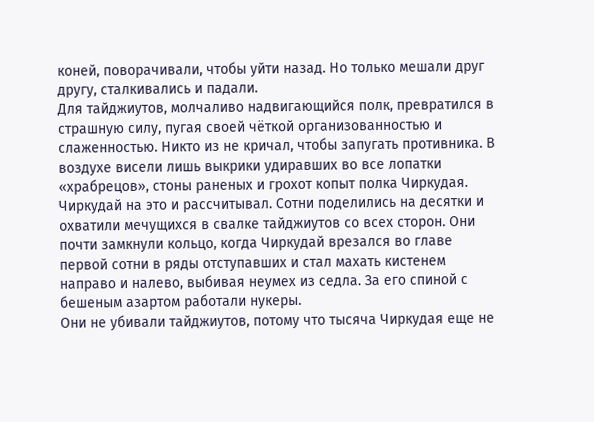коней, поворачивали, чтобы уйти назад. Но только мешали друг другу, сталкивались и падали.
Для тайджиутов, молчаливо надвигающийся полк, превратился в страшную силу, пугая своей чёткой организованностью и слаженностью. Никто из не кричал, чтобы запугать противника. В воздухе висели лишь выкрики удиравших во все лопатки «храбрецов», стоны раненых и грохот копыт полка Чиркудая.
Чиркудай на это и рассчитывал. Сотни поделились на десятки и охватили мечущихся в свалке тайджиутов со всех сторон. Они почти замкнули кольцо, когда Чиркудай врезался во главе первой сотни в ряды отступавших и стал махать кистенем направо и налево, выбивая неумех из седла. За его спиной с бешеным азартом работали нукеры.
Они не убивали тайджиутов, потому что тысяча Чиркудая еще не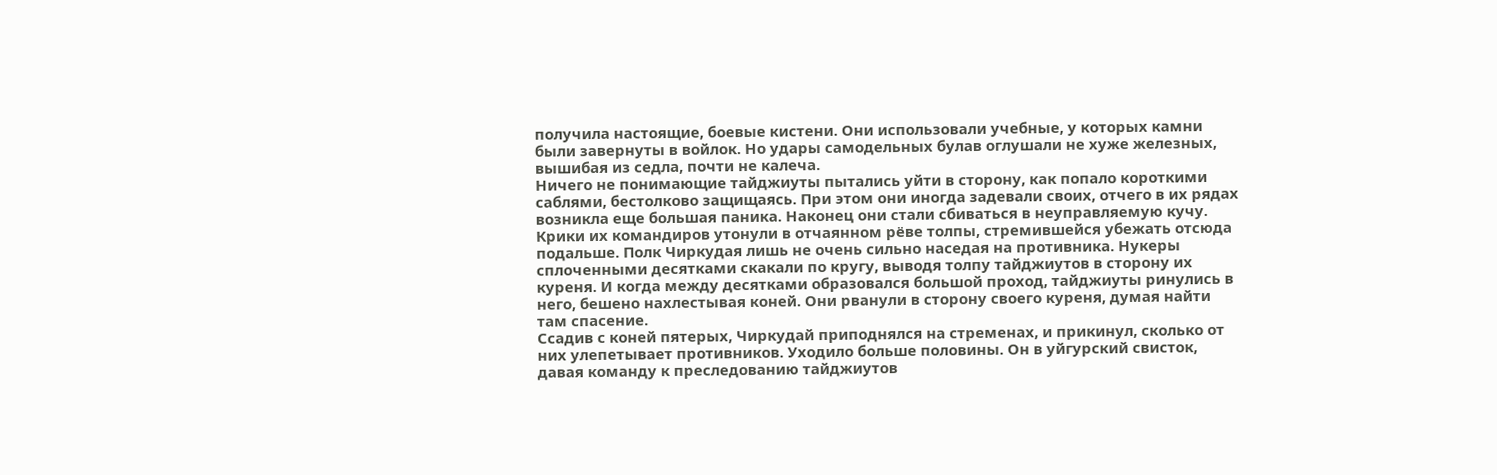получила настоящие, боевые кистени. Они использовали учебные, у которых камни были завернуты в войлок. Но удары самодельных булав оглушали не хуже железных, вышибая из седла, почти не калеча.
Ничего не понимающие тайджиуты пытались уйти в сторону, как попало короткими саблями, бестолково защищаясь. При этом они иногда задевали своих, отчего в их рядах возникла еще большая паника. Наконец они стали сбиваться в неуправляемую кучу. Крики их командиров утонули в отчаянном рёве толпы, стремившейся убежать отсюда подальше. Полк Чиркудая лишь не очень сильно наседая на противника. Нукеры сплоченными десятками скакали по кругу, выводя толпу тайджиутов в сторону их куреня. И когда между десятками образовался большой проход, тайджиуты ринулись в него, бешено нахлестывая коней. Они рванули в сторону своего куреня, думая найти там спасение.
Ссадив с коней пятерых, Чиркудай приподнялся на стременах, и прикинул, сколько от них улепетывает противников. Уходило больше половины. Он в уйгурский свисток, давая команду к преследованию тайджиутов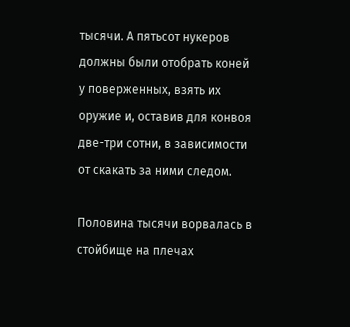тысячи. А пятьсот нукеров должны были отобрать коней у поверженных, взять их оружие и, оставив для конвоя две-три сотни, в зависимости от скакать за ними следом.

Половина тысячи ворвалась в стойбище на плечах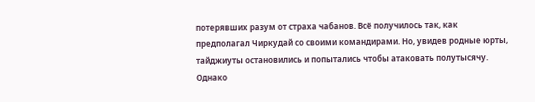потерявших разум от страха чабанов. Всё получилось так, как  предполагал Чиркудай со своими командирами. Но, увидев родные юрты, тайджиуты остановились и попытались чтобы атаковать полутысячу. Однако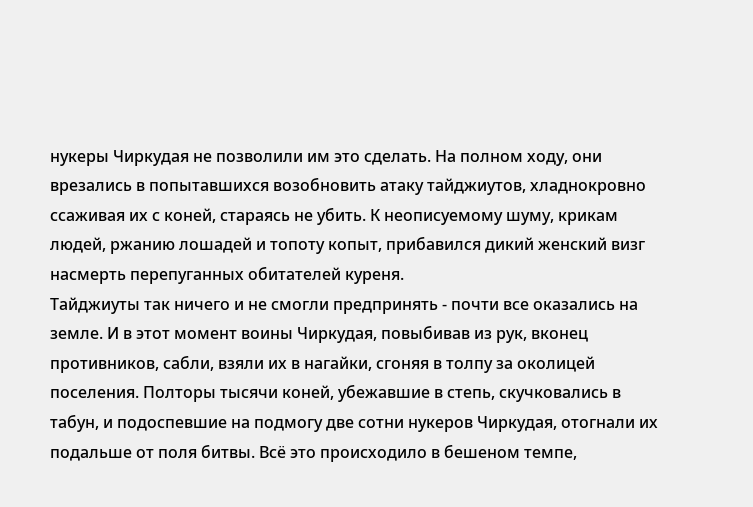нукеры Чиркудая не позволили им это сделать. На полном ходу, они врезались в попытавшихся возобновить атаку тайджиутов, хладнокровно ссаживая их с коней, стараясь не убить. К неописуемому шуму, крикам людей, ржанию лошадей и топоту копыт, прибавился дикий женский визг насмерть перепуганных обитателей куреня.
Тайджиуты так ничего и не смогли предпринять - почти все оказались на земле. И в этот момент воины Чиркудая, повыбивав из рук, вконец противников, сабли, взяли их в нагайки, сгоняя в толпу за околицей поселения. Полторы тысячи коней, убежавшие в степь, скучковались в табун, и подоспевшие на подмогу две сотни нукеров Чиркудая, отогнали их подальше от поля битвы. Всё это происходило в бешеном темпе,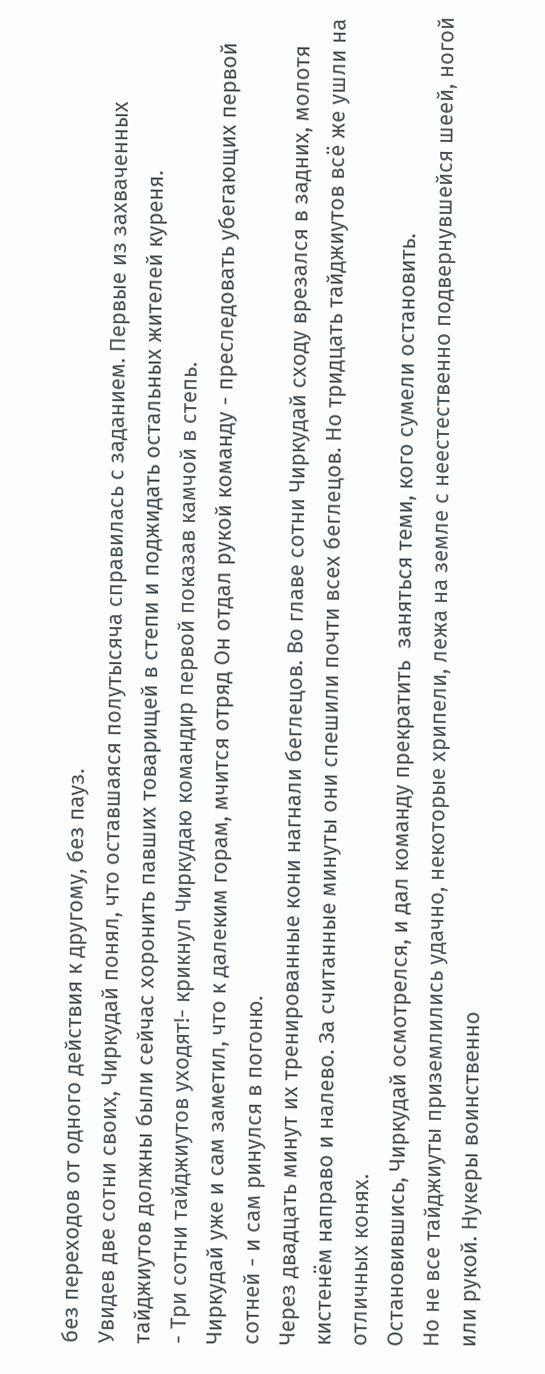без переходов от одного действия к другому, без пауз.
Увидев две сотни своих, Чиркудай понял, что оставшаяся полутысяча справилась с заданием. Первые из захваченных тайджиутов должны были сейчас хоронить павших товарищей в степи и поджидать остальных жителей куреня.
- Три сотни тайджиутов уходят!- крикнул Чиркудаю командир первой показав камчой в степь.
Чиркудай уже и сам заметил, что к далеким горам, мчится отряд Он отдал рукой команду - преследовать убегающих первой сотней - и сам ринулся в погоню.
Через двадцать минут их тренированные кони нагнали беглецов. Во главе сотни Чиркудай сходу врезался в задних, молотя кистенём направо и налево. За считанные минуты они спешили почти всех беглецов. Но тридцать тайджиутов всё же ушли на отличных конях.
Остановившись, Чиркудай осмотрелся, и дал команду прекратить  заняться теми, кого сумели остановить.
Но не все тайджиуты приземлились удачно, некоторые хрипели, лежа на земле с неестественно подвернувшейся шеей, ногой или рукой. Нукеры воинственно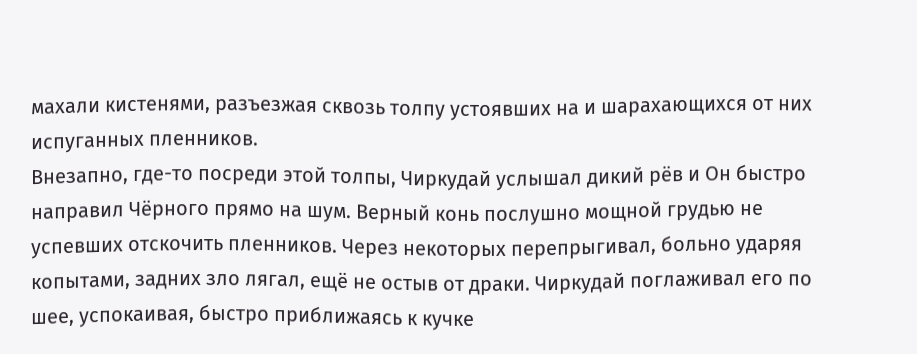махали кистенями, разъезжая сквозь толпу устоявших на и шарахающихся от них испуганных пленников.
Внезапно, где-то посреди этой толпы, Чиркудай услышал дикий рёв и Он быстро направил Чёрного прямо на шум. Верный конь послушно мощной грудью не успевших отскочить пленников. Через некоторых перепрыгивал, больно ударяя копытами, задних зло лягал, ещё не остыв от драки. Чиркудай поглаживал его по шее, успокаивая, быстро приближаясь к кучке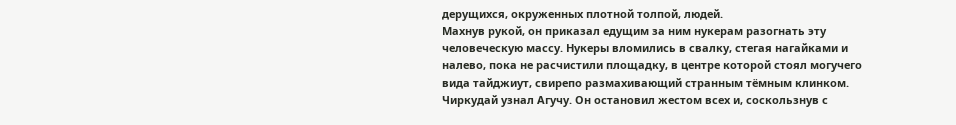дерущихся, окруженных плотной толпой, людей.
Махнув рукой, он приказал едущим за ним нукерам разогнать эту человеческую массу. Нукеры вломились в свалку, стегая нагайками и налево, пока не расчистили площадку, в центре которой стоял могучего вида тайджиут, свирепо размахивающий странным тёмным клинком.
Чиркудай узнал Агучу. Он остановил жестом всех и, соскользнув с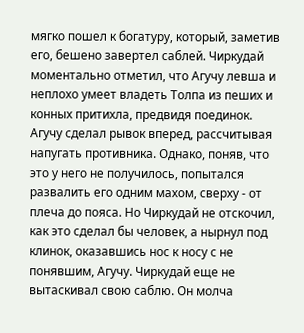мягко пошел к богатуру, который, заметив его, бешено завертел саблей. Чиркудай моментально отметил, что Агучу левша и неплохо умеет владеть Толпа из пеших и конных притихла, предвидя поединок.
Агучу сделал рывок вперед, рассчитывая напугать противника. Однако, поняв, что это у него не получилось, попытался развалить его одним махом, сверху - от плеча до пояса. Но Чиркудай не отскочил, как это сделал бы человек, а нырнул под клинок, оказавшись нос к носу с не понявшим, Агучу. Чиркудай еще не вытаскивал свою саблю. Он молча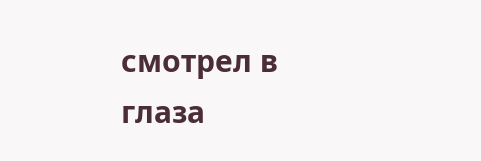смотрел в глаза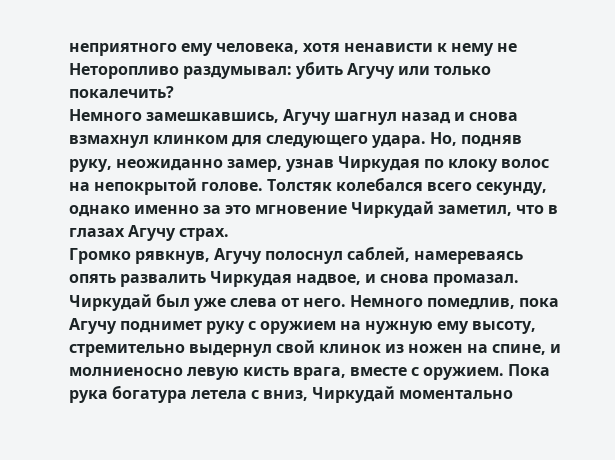неприятного ему человека, хотя ненависти к нему не Неторопливо раздумывал: убить Агучу или только покалечить?
Немного замешкавшись, Агучу шагнул назад и снова взмахнул клинком для следующего удара. Но, подняв руку, неожиданно замер, узнав Чиркудая по клоку волос на непокрытой голове. Толстяк колебался всего секунду, однако именно за это мгновение Чиркудай заметил, что в глазах Агучу страх.
Громко рявкнув, Агучу полоснул саблей, намереваясь опять развалить Чиркудая надвое, и снова промазал. Чиркудай был уже слева от него. Немного помедлив, пока Агучу поднимет руку с оружием на нужную ему высоту, стремительно выдернул свой клинок из ножен на спине, и молниеносно левую кисть врага, вместе с оружием. Пока рука богатура летела с вниз, Чиркудай моментально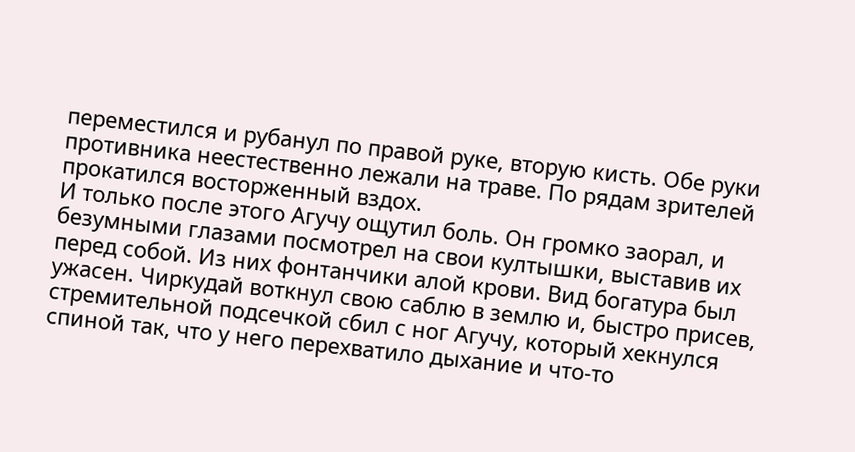переместился и рубанул по правой руке, вторую кисть. Обе руки противника неестественно лежали на траве. По рядам зрителей прокатился восторженный вздох.
И только после этого Агучу ощутил боль. Он громко заорал, и безумными глазами посмотрел на свои култышки, выставив их перед собой. Из них фонтанчики алой крови. Вид богатура был ужасен. Чиркудай воткнул свою саблю в землю и, быстро присев, стремительной подсечкой сбил с ног Агучу, который хекнулся спиной так, что у него перехватило дыхание и что-то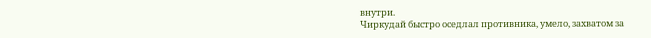внутри.
Чиркудай быстро оседлал противника, умело, захватом за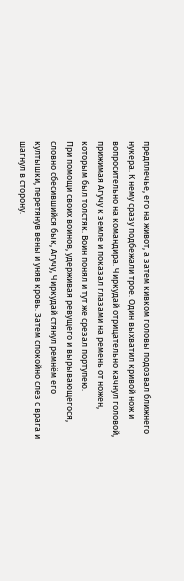предплечье, его на живот, а затем кивком головы подозвал ближнего нукера. К нему сразу подбежали трое. Один выхватил кривой нож и вопросительно на командира. Чиркудай отрицательно качнул головой, прижимая Агучу к земле и показал глазами на ремень от ножен, которым был толстяк. Воин понял и тут же срезал портупею.
При помощи своих воинов, удерживая ревущего и вырывающегося, словно сбесившийся бык, Агучу, Чиркудай стянул ремнём его култышки, перетянув вены и уняв кровь. Затем спокойно слез с врага и шагнул в сторону.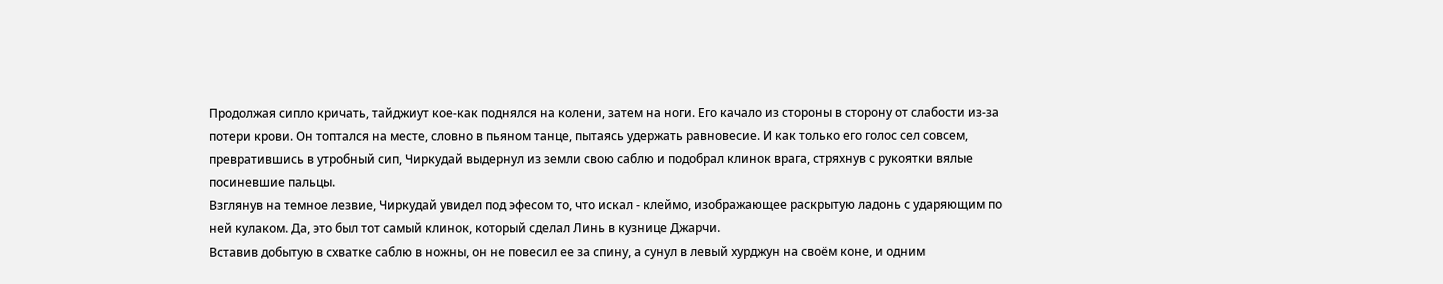Продолжая сипло кричать, тайджиут кое-как поднялся на колени, затем на ноги. Его качало из стороны в сторону от слабости из-за потери крови. Он топтался на месте, словно в пьяном танце, пытаясь удержать равновесие. И как только его голос сел совсем, превратившись в утробный сип, Чиркудай выдернул из земли свою саблю и подобрал клинок врага, стряхнув с рукоятки вялые посиневшие пальцы.
Взглянув на темное лезвие, Чиркудай увидел под эфесом то, что искал - клеймо, изображающее раскрытую ладонь с ударяющим по ней кулаком. Да, это был тот самый клинок, который сделал Линь в кузнице Джарчи.
Вставив добытую в схватке саблю в ножны, он не повесил ее за спину, а сунул в левый хурджун на своём коне, и одним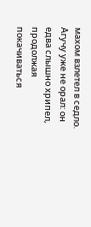махом взлетел в седло. Агучу уже не орал: он едва слышно хрипел, продолжая покачиваться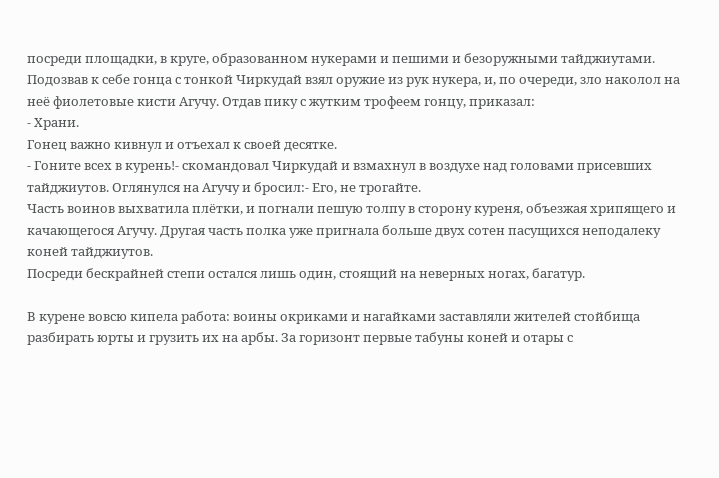посреди площадки, в круге, образованном нукерами и пешими и безоружными тайджиутами. Подозвав к себе гонца с тонкой Чиркудай взял оружие из рук нукера, и, по очереди, зло наколол на неё фиолетовые кисти Агучу. Отдав пику с жутким трофеем гонцу, приказал:
- Храни.
Гонец важно кивнул и отъехал к своей десятке.
- Гоните всех в курень!- скомандовал Чиркудай и взмахнул в воздухе над головами присевших тайджиутов. Оглянулся на Агучу и бросил:- Его, не трогайте.
Часть воинов выхватила плётки, и погнали пешую толпу в сторону куреня, объезжая хрипящего и качающегося Агучу. Другая часть полка уже пригнала больше двух сотен пасущихся неподалеку коней тайджиутов.
Посреди бескрайней степи остался лишь один, стоящий на неверных ногах, багатур.

В курене вовсю кипела работа: воины окриками и нагайками заставляли жителей стойбища разбирать юрты и грузить их на арбы. За горизонт первые табуны коней и отары с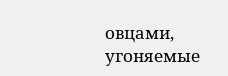овцами, угоняемые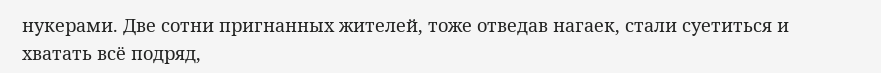нукерами. Две сотни пригнанных жителей, тоже отведав нагаек, стали суетиться и хватать всё подряд,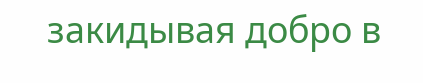закидывая добро в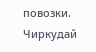повозки.
Чиркудай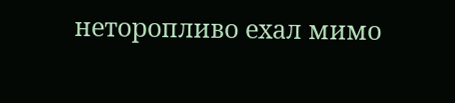неторопливо ехал мимо